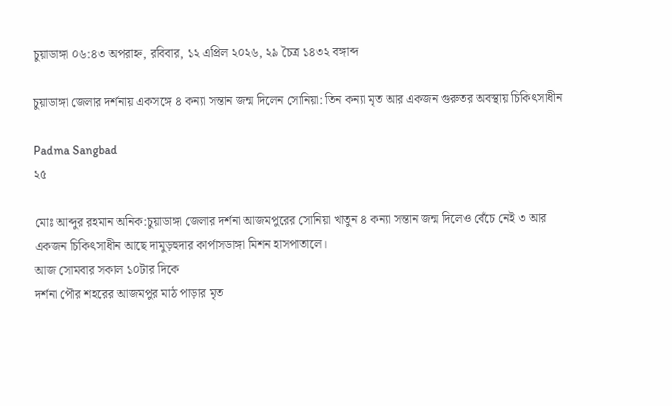চুয়াডাঙ্গা ০৬:৪৩ অপরাহ্ন, রবিবার, ১২ এপ্রিল ২০২৬, ২৯ চৈত্র ১৪৩২ বঙ্গাব্দ

চুয়াডাঙ্গা জেলার দর্শনায় একসঙ্গে ৪ কন্যা সন্তান জন্ম দিলেন সোনিয়া: তিন কন্যা মৃত আর একজন গুরুতর অবস্থায় চিকিৎসাধীন

Padma Sangbad
২৫

মোঃ আব্দুর রহমান অনিক:চুয়াডাঙ্গা জেলার দর্শনা আজমপুরের সোনিয়া খাতুন ৪ কন্যা সন্তান জন্ম দিলেও বেঁচে নেই ৩ আর একজন চিকিৎসাধীন আছে দামুড়হুদার কার্পাসডাঙ্গা মিশন হাসপাতালে।
আজ সোমবার সকাল ১০টার দিকে
দর্শনা পৌর শহরের আজমপুর মাঠ পাড়ার মৃত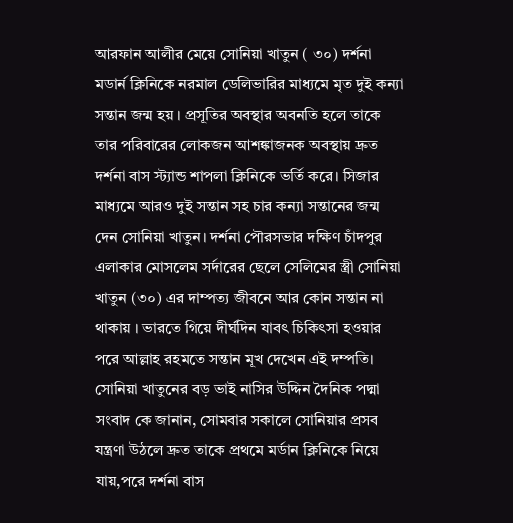আরফান আলীর মেয়ে সোনিয়া খাতুন ( ৩০) দর্শনা মডার্ন ক্লিনিকে নরমাল ডেলিভারির মাধ্যমে মৃত দুই কন্যা সন্তান জন্ম হয় । প্রসূতির অবস্থার অবনতি হলে তাকে তার পরিবারের লোকজন আশঙ্কাজনক অবস্থায় দ্রুত দর্শনা বাস স্ট্যান্ড শাপলা ক্লিনিকে ভর্তি করে। সিজার মাধ্যমে আরও দুই সন্তান সহ চার কন্যা সন্তানের জন্ম দেন সোনিয়া খাতুন। দর্শনা পৌরসভার দক্ষিণ চাঁদপুর এলাকার মোসলেম সর্দারের ছেলে সেলিমের স্ত্রী সোনিয়া খাতুন (৩০) এর দাম্পত্য জীবনে আর কোন সন্তান না থাকায় । ভারতে গিয়ে দীর্ঘদিন যাবৎ চিকিৎসা হওয়ার পরে আল্লাহ রহমতে সন্তান মূখ দেখেন এই দম্পতি।
সোনিয়া খাতুনের বড় ভাই নাসির উদ্দিন দৈনিক পদ্মা সংবাদ কে জানান, সোমবার সকালে সোনিয়ার প্রসব যন্ত্রণা উঠলে দ্রুত তাকে প্রথমে মর্ডান ক্লিনিকে নিয়ে যায়,পরে দর্শনা বাস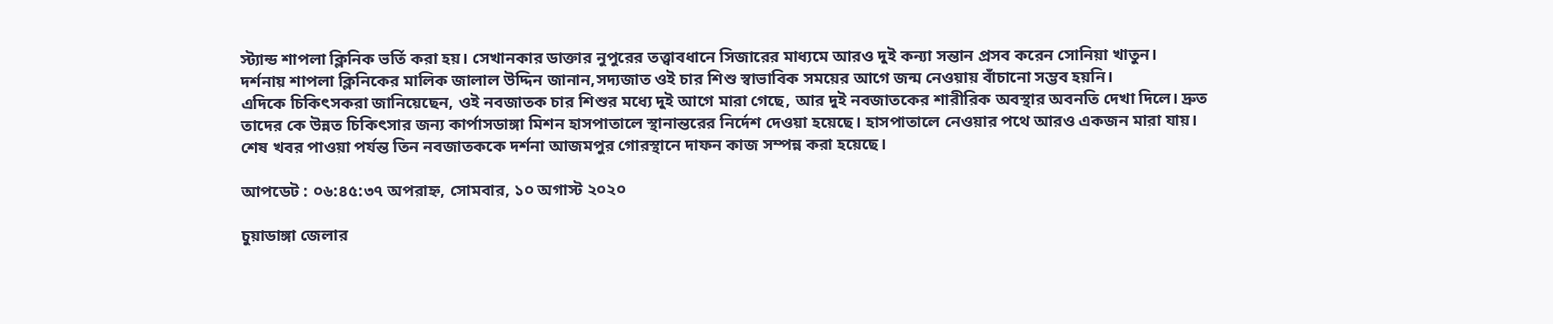স্ট্যান্ড শাপলা ক্লিনিক ভর্তি করা হয়। সেখানকার ডাক্তার নুপুরের তত্ত্বাবধানে সিজারের মাধ্যমে আরও দুই কন্যা সন্তান প্রসব করেন সোনিয়া খাতুন।
দর্শনায় শাপলা ক্লিনিকের মালিক জালাল উদ্দিন জানান,সদ্যজাত ওই চার শিশু স্বাভাবিক সময়ের আগে জন্ম নেওয়ায় বাঁচানো সম্ভব হয়নি।
এদিকে চিকিৎসকরা জানিয়েছেন, ওই নবজাতক চার শিশুর মধ্যে দুই আগে মারা গেছে, আর দুই নবজাতকের শারীরিক অবস্থার অবনতি দেখা দিলে। দ্রুত তাদের কে উন্নত চিকিৎসার জন্য কার্পাসডাঙ্গা মিশন হাসপাতালে স্থানান্তরের নির্দেশ দেওয়া হয়েছে। হাসপাতালে নেওয়ার পথে আরও একজন মারা যায়।
শেষ খবর পাওয়া পর্যন্ত তিন নবজাতককে দর্শনা আজমপুর গোরস্থানে দাফন কাজ সম্পন্ন করা হয়েছে।

আপডেট : ০৬:৪৫:৩৭ অপরাহ্ন, সোমবার, ১০ অগাস্ট ২০২০

চুয়াডাঙ্গা জেলার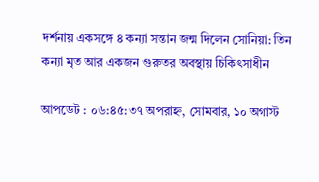দর্শনায় একসঙ্গে ৪ কন্যা সন্তান জন্ম দিলেন সোনিয়া: তিন কন্যা মৃত আর একজন গুরুতর অবস্থায় চিকিৎসাধীন

আপডেট : ০৬:৪৫:৩৭ অপরাহ্ন, সোমবার, ১০ অগাস্ট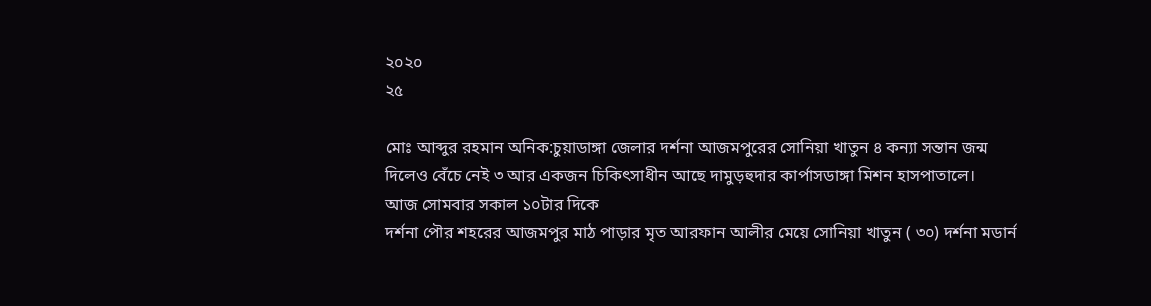২০২০
২৫

মোঃ আব্দুর রহমান অনিক:চুয়াডাঙ্গা জেলার দর্শনা আজমপুরের সোনিয়া খাতুন ৪ কন্যা সন্তান জন্ম দিলেও বেঁচে নেই ৩ আর একজন চিকিৎসাধীন আছে দামুড়হুদার কার্পাসডাঙ্গা মিশন হাসপাতালে।
আজ সোমবার সকাল ১০টার দিকে
দর্শনা পৌর শহরের আজমপুর মাঠ পাড়ার মৃত আরফান আলীর মেয়ে সোনিয়া খাতুন ( ৩০) দর্শনা মডার্ন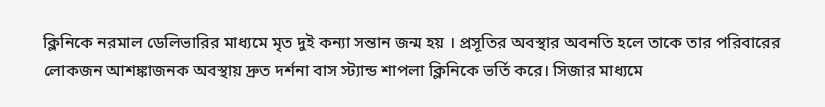ক্লিনিকে নরমাল ডেলিভারির মাধ্যমে মৃত দুই কন্যা সন্তান জন্ম হয় । প্রসূতির অবস্থার অবনতি হলে তাকে তার পরিবারের লোকজন আশঙ্কাজনক অবস্থায় দ্রুত দর্শনা বাস স্ট্যান্ড শাপলা ক্লিনিকে ভর্তি করে। সিজার মাধ্যমে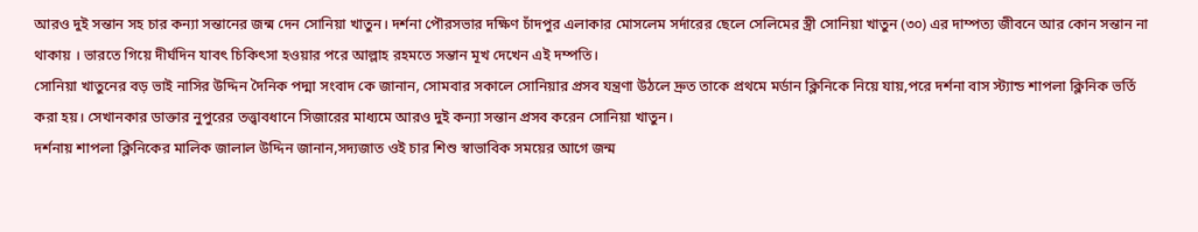আরও দুই সন্তান সহ চার কন্যা সন্তানের জন্ম দেন সোনিয়া খাতুন। দর্শনা পৌরসভার দক্ষিণ চাঁদপুর এলাকার মোসলেম সর্দারের ছেলে সেলিমের স্ত্রী সোনিয়া খাতুন (৩০) এর দাম্পত্য জীবনে আর কোন সন্তান না থাকায় । ভারতে গিয়ে দীর্ঘদিন যাবৎ চিকিৎসা হওয়ার পরে আল্লাহ রহমতে সন্তান মূখ দেখেন এই দম্পতি।
সোনিয়া খাতুনের বড় ভাই নাসির উদ্দিন দৈনিক পদ্মা সংবাদ কে জানান, সোমবার সকালে সোনিয়ার প্রসব যন্ত্রণা উঠলে দ্রুত তাকে প্রথমে মর্ডান ক্লিনিকে নিয়ে যায়,পরে দর্শনা বাস স্ট্যান্ড শাপলা ক্লিনিক ভর্তি করা হয়। সেখানকার ডাক্তার নুপুরের তত্ত্বাবধানে সিজারের মাধ্যমে আরও দুই কন্যা সন্তান প্রসব করেন সোনিয়া খাতুন।
দর্শনায় শাপলা ক্লিনিকের মালিক জালাল উদ্দিন জানান,সদ্যজাত ওই চার শিশু স্বাভাবিক সময়ের আগে জন্ম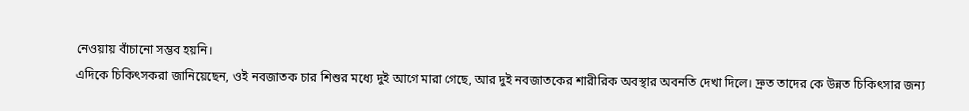নেওয়ায় বাঁচানো সম্ভব হয়নি।
এদিকে চিকিৎসকরা জানিয়েছেন, ওই নবজাতক চার শিশুর মধ্যে দুই আগে মারা গেছে, আর দুই নবজাতকের শারীরিক অবস্থার অবনতি দেখা দিলে। দ্রুত তাদের কে উন্নত চিকিৎসার জন্য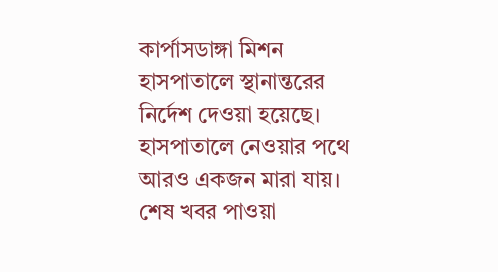কার্পাসডাঙ্গা মিশন হাসপাতালে স্থানান্তরের নির্দেশ দেওয়া হয়েছে। হাসপাতালে নেওয়ার পথে আরও একজন মারা যায়।
শেষ খবর পাওয়া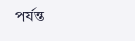পর্যন্ত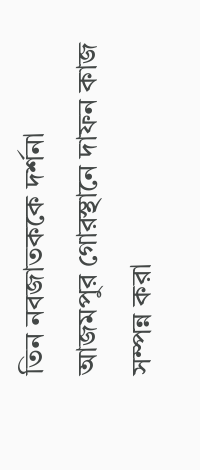তিন নবজাতককে দর্শনা আজমপুর গোরস্থানে দাফন কাজ সম্পন্ন করা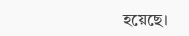হয়েছে।